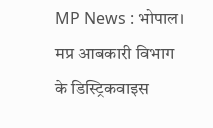MP News : भोपाल। मप्र आबकारी विभाग के डिस्ट्रिकवाइस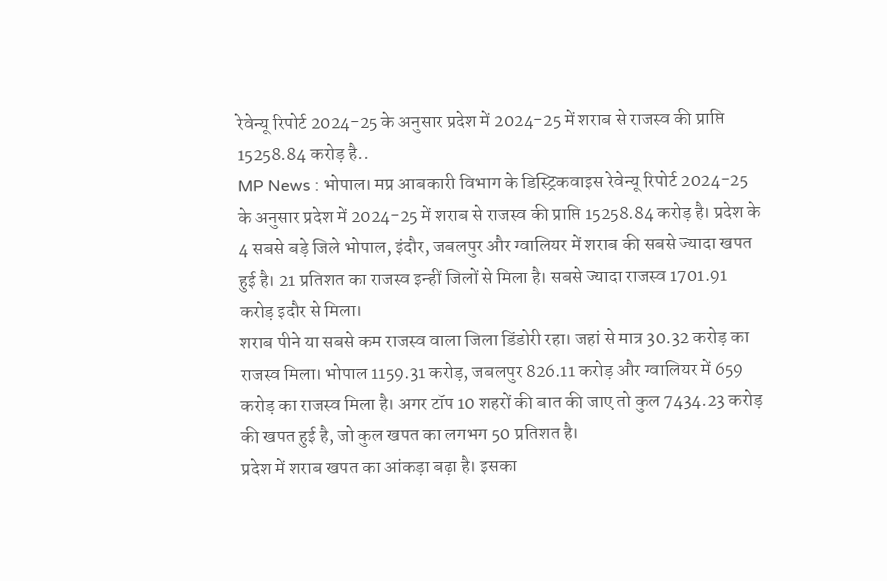रेवेन्यू रिपोर्ट 2024-25 के अनुसार प्रदेश में 2024-25 में शराब से राजस्व की प्राप्ति 15258.84 करोड़ है..
MP News : भोपाल। मप्र आबकारी विभाग के डिस्ट्रिकवाइस रेवेन्यू रिपोर्ट 2024-25 के अनुसार प्रदेश में 2024-25 में शराब से राजस्व की प्राप्ति 15258.84 करोड़ है। प्रदेश के 4 सबसे बड़े जिले भोपाल, इंदौर, जबलपुर और ग्वालियर में शराब की सबसे ज्यादा खपत हुई है। 21 प्रतिशत का राजस्व इन्हीं जिलों से मिला है। सबसे ज्यादा राजस्व 1701.91 करोड़ इदौर से मिला।
शराब पीने या सबसे कम राजस्व वाला जिला डिंडोरी रहा। जहां से मात्र 30.32 करोड़ का राजस्व मिला। भोपाल 1159.31 करोड़, जबलपुर 826.11 करोड़ और ग्वालियर में 659 करोड़ का राजस्व मिला है। अगर टॉप 10 शहरों की बात की जाए तो कुल 7434.23 करोड़ की खपत हुई है, जो कुल खपत का लगभग 50 प्रतिशत है।
प्रदेश में शराब खपत का आंकड़ा बढ़ा है। इसका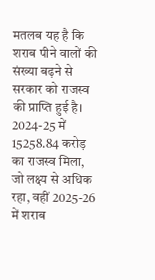मतलब यह है कि शराब पीने वालों की संख्या बढ़ने से सरकार को राजस्व की प्राप्ति हुई है। 2024-25 में 15258.84 करोड़ का राजस्व मिला, जो लक्ष्य से अधिक रहा, वहीं 2025-26 में शराब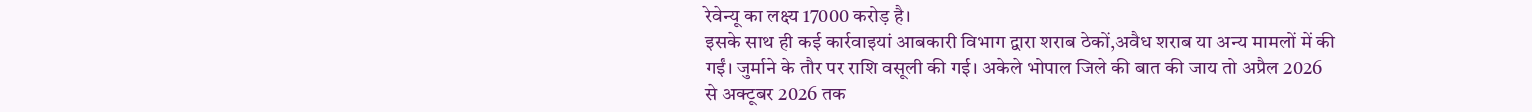रेवेन्यू का लक्ष्य 17000 करोड़ है।
इसके साथ ही कई कार्रवाइयां आबकारी विभाग द्वारा शराब ठेकों,अवैध शराब या अन्य मामलों में की गईं। जुर्माने के तौर पर राशि वसूली की गई। अकेले भोपाल जिले की बात की जाय तो अप्रैल 2026 से अक्टूबर 2026 तक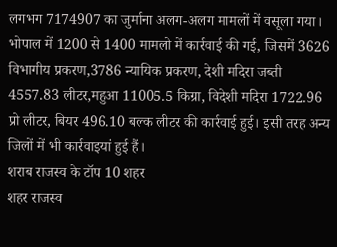लगभग 7174907 का जुर्माना अलग-अलग मामलों में वसूला गया।
भोपाल में 1200 से 1400 मामलो में कार्रवाई की गई, जिसमें 3626 विभागीय प्रकरण,3786 न्यायिक प्रकरण, देशी मदिरा जब्ती 4557.83 लीटर,महुआ 11005.5 किग्रा, विदेशी मदिरा 1722.96 प्रो लीटर, बियर 496.10 बल्क लीटर की कार्रवाई हुई। इसी तरह अन्य जिलों में भी कार्रवाइयां हुई हैं।
शराब राजस्व के टॉप 10 शहर
शहर राजस्व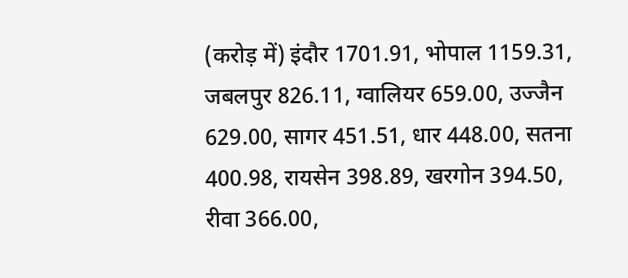(करोड़ में) इंदौर 1701.91, भोपाल 1159.31, जबलपुर 826.11, ग्वालियर 659.00, उज्जैन 629.00, सागर 451.51, धार 448.00, सतना 400.98, रायसेन 398.89, खरगोन 394.50, रीवा 366.00,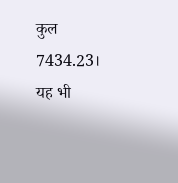कुल 7434.23।
यह भी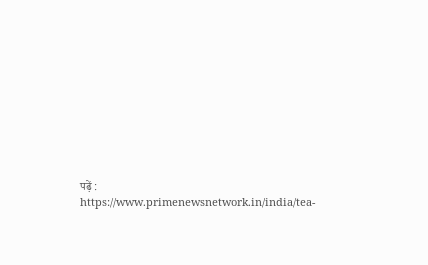पढ़ें : https://www.primenewsnetwork.in/india/tea-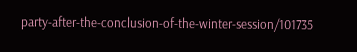party-after-the-conclusion-of-the-winter-session/101735